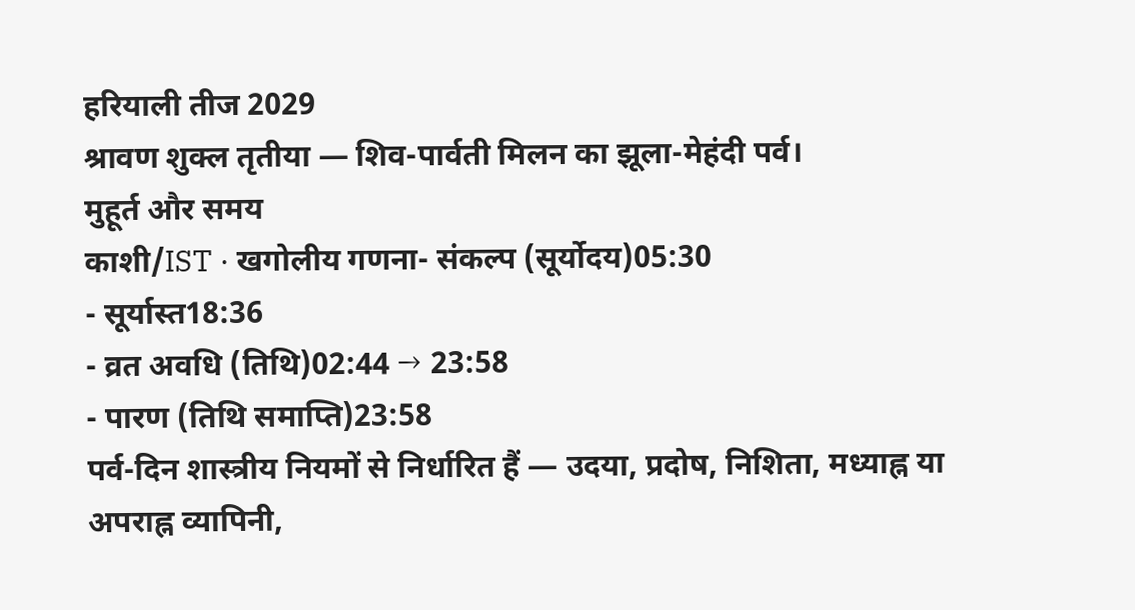हरियाली तीज 2029
श्रावण शुक्ल तृतीया — शिव-पार्वती मिलन का झूला-मेहंदी पर्व।
मुहूर्त और समय
काशी/IST · खगोलीय गणना- संकल्प (सूर्योदय)05:30
- सूर्यास्त18:36
- व्रत अवधि (तिथि)02:44 → 23:58
- पारण (तिथि समाप्ति)23:58
पर्व-दिन शास्त्रीय नियमों से निर्धारित हैं — उदया, प्रदोष, निशिता, मध्याह्न या अपराह्न व्यापिनी,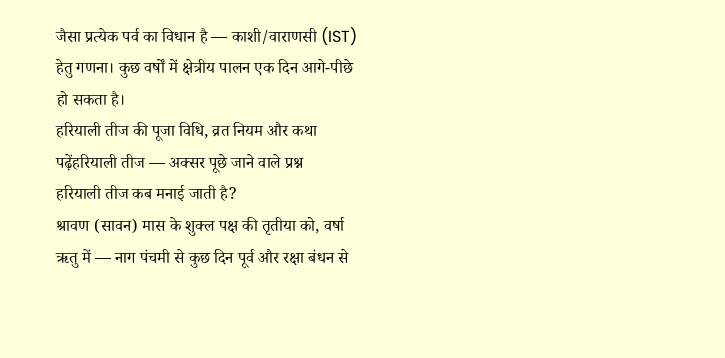जैसा प्रत्येक पर्व का विधान है — काशी/वाराणसी (IST) हेतु गणना। कुछ वर्षों में क्षेत्रीय पालन एक दिन आगे-पीछे हो सकता है।
हरियाली तीज की पूजा विधि, व्रत नियम और कथा पढ़ेंहरियाली तीज — अक्सर पूछे जाने वाले प्रश्न
हरियाली तीज कब मनाई जाती है?
श्रावण (सावन) मास के शुक्ल पक्ष की तृतीया को, वर्षा ऋतु में — नाग पंचमी से कुछ दिन पूर्व और रक्षा बंधन से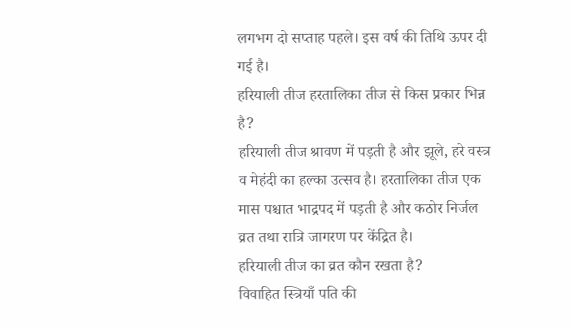लगभग दो सप्ताह पहले। इस वर्ष की तिथि ऊपर दी गई है।
हरियाली तीज हरतालिका तीज से किस प्रकार भिन्न है?
हरियाली तीज श्रावण में पड़ती है और झूले, हरे वस्त्र व मेहंदी का हल्का उत्सव है। हरतालिका तीज एक मास पश्चात भाद्रपद में पड़ती है और कठोर निर्जल व्रत तथा रात्रि जागरण पर केंद्रित है।
हरियाली तीज का व्रत कौन रखता है?
विवाहित स्त्रियाँ पति की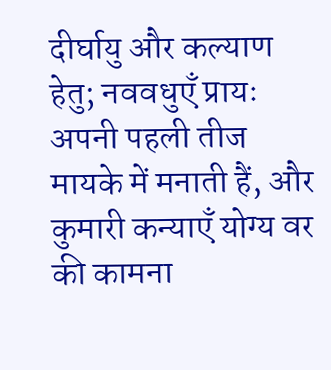दीर्घायु और कल्याण हेतु; नववधुएँ प्रायः अपनी पहली तीज मायके में मनाती हैं, और कुमारी कन्याएँ योग्य वर की कामना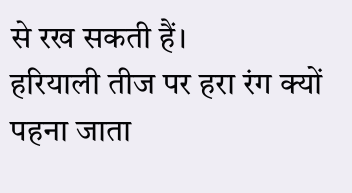से रख सकती हैं।
हरियाली तीज पर हरा रंग क्यों पहना जाता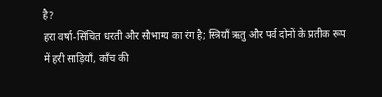है?
हरा वर्षा-सिंचित धरती और सौभाग्य का रंग है; स्त्रियाँ ऋतु और पर्व दोनों के प्रतीक रूप में हरी साड़ियाँ, काँच की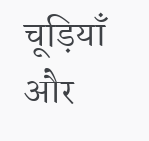चूड़ियाँ और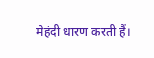मेहंदी धारण करती हैं।